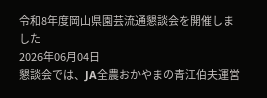令和8年度岡山県園芸流通懇談会を開催しました
2026年06月04日
懇談会では、JA全農おかやまの青江伯夫運営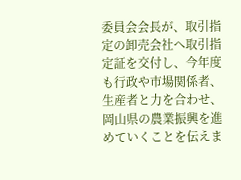委員会会長が、取引指定の卸売会社へ取引指定証を交付し、今年度も行政や市場関係者、生産者と力を合わせ、岡山県の農業振興を進めていくことを伝えま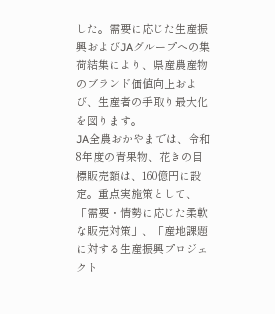した。需要に応じた生産振興およびJAグループへの集荷結集により、県産農産物のブランド価値向上および、生産者の手取り最大化を図ります。
JA全農おかやまでは、令和8年度の青果物、花きの目標販売額は、160億円に設定。重点実施策として、「需要・情勢に応じた柔軟な販売対策」、「産地課題に対する生産振興プロジェクト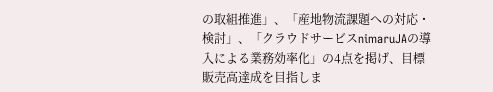の取組推進」、「産地物流課題への対応・検討」、「クラウドサービスnimaruJAの導入による業務効率化」の4点を掲げ、目標販売高達成を目指しま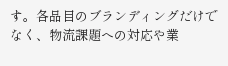す。各品目のブランディングだけでなく、物流課題への対応や業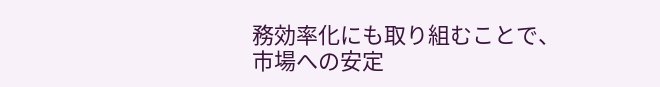務効率化にも取り組むことで、市場への安定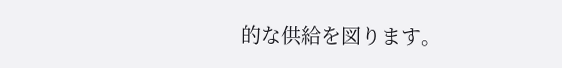的な供給を図ります。